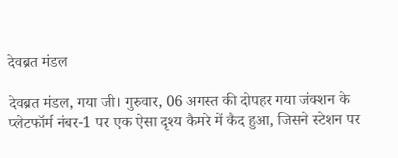देवब्रत मंडल

देवब्रत मंडल, गया जी। गुरुवार, 06 अगस्त की दोपहर गया जंक्शन के प्लेटफॉर्म नंबर-1 पर एक ऐसा दृश्य कैमरे में कैद हुआ, जिसने स्टेशन पर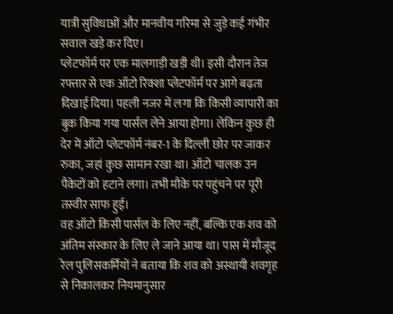यात्री सुविधाओं और मानवीय गरिमा से जुड़े कई गंभीर सवाल खड़े कर दिए।
प्लेटफॉर्म पर एक मालगाड़ी खड़ी थी। इसी दौरान तेज रफ्तार से एक ऑटो रिक्शा प्लेटफॉर्म पर आगे बढ़ता दिखाई दिया। पहली नजर में लगा कि किसी व्यापारी का बुक किया गया पार्सल लेने आया होगा। लेकिन कुछ ही देर में ऑटो प्लेटफॉर्म नंबर-1 के दिल्ली छोर पर जाकर रुका, जहां कुछ सामान रखा था। ऑटो चालक उन पैकेटों को हटाने लगा। तभी मौके पर पहुंचने पर पूरी तस्वीर साफ हुई।
वह ऑटो किसी पार्सल के लिए नहीं, बल्कि एक शव को अंतिम संस्कार के लिए ले जाने आया था। पास में मौजूद रेल पुलिसकर्मियों ने बताया कि शव को अस्थायी शवगृह से निकालकर नियमानुसार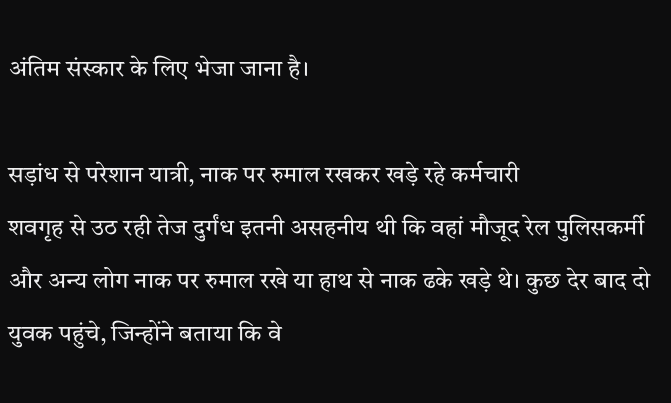अंतिम संस्कार के लिए भेजा जाना है।

सड़ांध से परेशान यात्री, नाक पर रुमाल रखकर खड़े रहे कर्मचारी
शवगृह से उठ रही तेज दुर्गंध इतनी असहनीय थी कि वहां मौजूद रेल पुलिसकर्मी और अन्य लोग नाक पर रुमाल रखे या हाथ से नाक ढके खड़े थे। कुछ देर बाद दो युवक पहुंचे, जिन्होंने बताया कि वे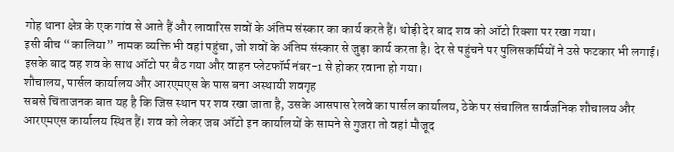गोह थाना क्षेत्र के एक गांव से आते हैं और लावारिस शवों के अंतिम संस्कार का कार्य करते हैं। थोड़ी देर बाद शव को ऑटो रिक्शा पर रखा गया।
इसी बीच “कालिया” नामक व्यक्ति भी वहां पहुंचा, जो शवों के अंतिम संस्कार से जुड़ा कार्य करता है। देर से पहुंचने पर पुलिसकर्मियों ने उसे फटकार भी लगाई। इसके बाद वह शव के साथ ऑटो पर बैठ गया और वाहन प्लेटफॉर्म नंबर-1 से होकर रवाना हो गया।
शौचालय, पार्सल कार्यालय और आरएमएस के पास बना अस्थायी शवगृह
सबसे चिंताजनक बात यह है कि जिस स्थान पर शव रखा जाता है, उसके आसपास रेलवे का पार्सल कार्यालय, ठेके पर संचालित सार्वजनिक शौचालय और आरएमएस कार्यालय स्थित हैं। शव को लेकर जब ऑटो इन कार्यालयों के सामने से गुजरा तो वहां मौजूद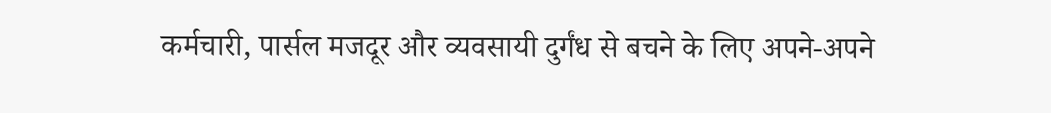कर्मचारी, पार्सल मजदूर और व्यवसायी दुर्गंध से बचने के लिए अपने-अपने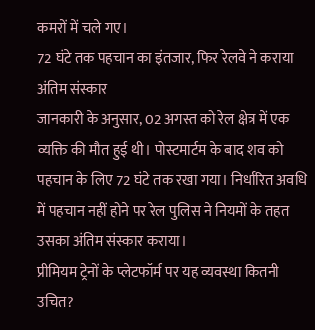कमरों में चले गए।
72 घंटे तक पहचान का इंतजार, फिर रेलवे ने कराया अंतिम संस्कार
जानकारी के अनुसार, 02 अगस्त को रेल क्षेत्र में एक व्यक्ति की मौत हुई थी। पोस्टमार्टम के बाद शव को पहचान के लिए 72 घंटे तक रखा गया। निर्धारित अवधि में पहचान नहीं होने पर रेल पुलिस ने नियमों के तहत उसका अंतिम संस्कार कराया।
प्रीमियम ट्रेनों के प्लेटफॉर्म पर यह व्यवस्था कितनी उचित?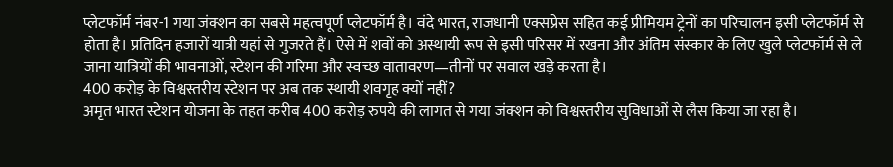प्लेटफॉर्म नंबर-1 गया जंक्शन का सबसे महत्वपूर्ण प्लेटफॉर्म है। वंदे भारत, राजधानी एक्सप्रेस सहित कई प्रीमियम ट्रेनों का परिचालन इसी प्लेटफॉर्म से होता है। प्रतिदिन हजारों यात्री यहां से गुजरते हैं। ऐसे में शवों को अस्थायी रूप से इसी परिसर में रखना और अंतिम संस्कार के लिए खुले प्लेटफॉर्म से ले जाना यात्रियों की भावनाओं, स्टेशन की गरिमा और स्वच्छ वातावरण—तीनों पर सवाल खड़े करता है।
400 करोड़ के विश्वस्तरीय स्टेशन पर अब तक स्थायी शवगृह क्यों नहीं?
अमृत भारत स्टेशन योजना के तहत करीब 400 करोड़ रुपये की लागत से गया जंक्शन को विश्वस्तरीय सुविधाओं से लैस किया जा रहा है।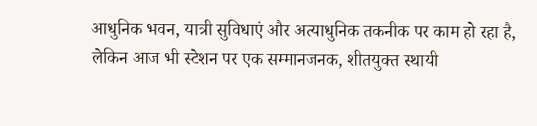आधुनिक भवन, यात्री सुविधाएं और अत्याधुनिक तकनीक पर काम हो रहा है, लेकिन आज भी स्टेशन पर एक सम्मानजनक, शीतयुक्त स्थायी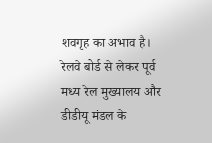शवगृह का अभाव है।
रेलवे बोर्ड से लेकर पूर्व मध्य रेल मुख्यालय और डीडीयू मंडल के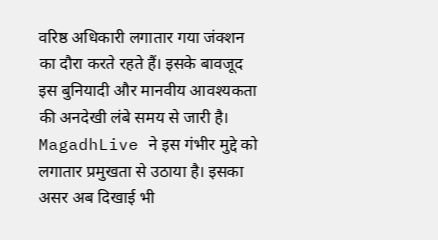वरिष्ठ अधिकारी लगातार गया जंक्शन का दौरा करते रहते हैं। इसके बावजूद इस बुनियादी और मानवीय आवश्यकता की अनदेखी लंबे समय से जारी है।
MagadhLive ने इस गंभीर मुद्दे को लगातार प्रमुखता से उठाया है। इसका असर अब दिखाई भी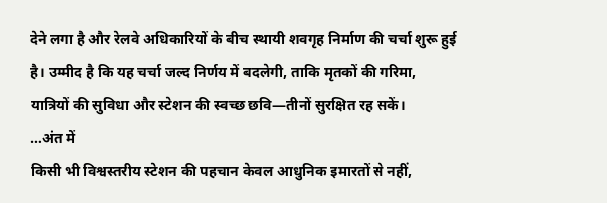देने लगा है और रेलवे अधिकारियों के बीच स्थायी शवगृह निर्माण की चर्चा शुरू हुई है। उम्मीद है कि यह चर्चा जल्द निर्णय में बदलेगी, ताकि मृतकों की गरिमा, यात्रियों की सुविधा और स्टेशन की स्वच्छ छवि—तीनों सुरक्षित रह सकें।
…अंत में
किसी भी विश्वस्तरीय स्टेशन की पहचान केवल आधुनिक इमारतों से नहीं,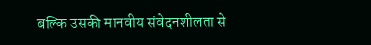बल्कि उसकी मानवीय संवेदनशीलता से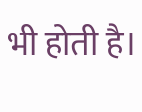भी होती है।